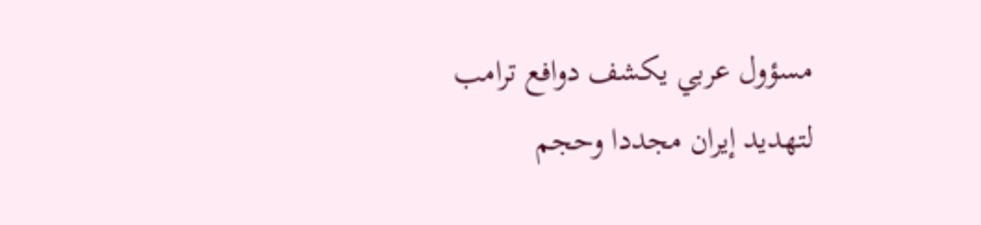مسؤول عربي يكشف دوافع ترامب لتهديد إيران مجددا وحجم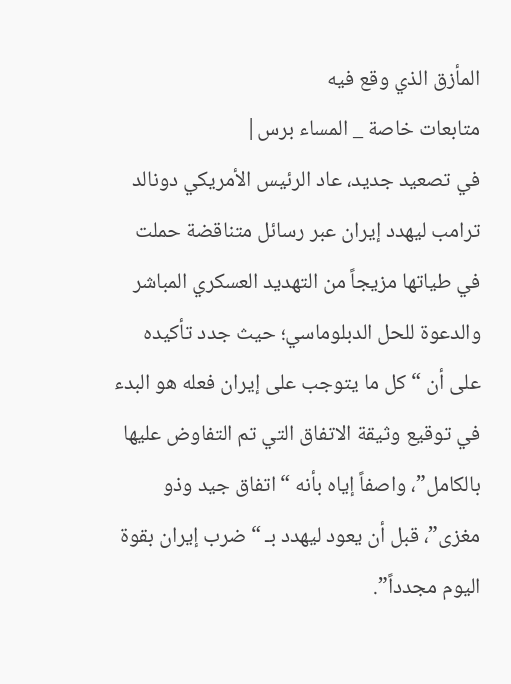المأزق الذي وقع فيه
متابعات خاصة _ المساء برس|
في تصعيد جديد، عاد الرئيس الأمريكي دونالد ترامب ليهدد إيران عبر رسائل متناقضة حملت في طياتها مزيجاً من التهديد العسكري المباشر والدعوة للحل الدبلوماسي؛ حيث جدد تأكيده على أن “كل ما يتوجب على إيران فعله هو البدء في توقيع وثيقة الاتفاق التي تم التفاوض عليها بالكامل”، واصفاً إياه بأنه “اتفاق جيد وذو مغزى”، قبل أن يعود ليهدد بـ “ضرب إيران بقوة اليوم مجدداً”.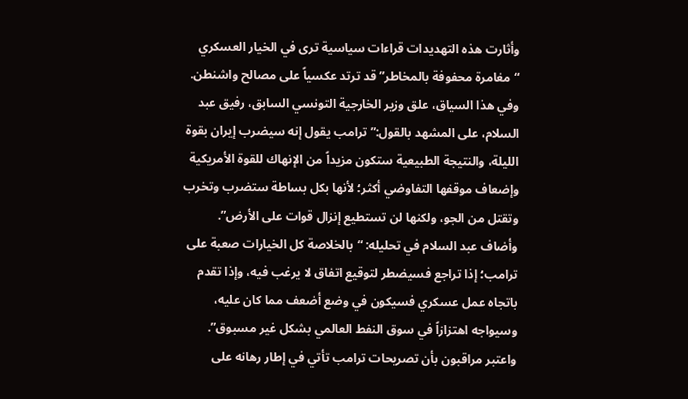وأثارت هذه التهديدات قراءات سياسية ترى في الخيار العسكري “مغامرة محفوفة بالمخاطر” قد ترتد عكسياً على مصالح واشنطن.
وفي هذا السياق، علق وزير الخارجية التونسي السابق، رفيق عبد السلام، على المشهد بالقول:”ترامب يقول إنه سيضرب إيران بقوة الليلة، والنتيجة الطبيعية ستكون مزيداً من الإنهاك للقوة الأمريكية وإضعاف موقفها التفاوضي أكثر؛ لأنها بكل بساطة ستضرب وتخرب وتقتل من الجو، ولكنها لن تستطيع إنزال قوات على الأرض”.
وأضاف عبد السلام في تحليله: “بالخلاصة كل الخيارات صعبة على ترامب؛ إذا تراجع فسيضطر لتوقيع اتفاق لا يرغب فيه، وإذا تقدم باتجاه عمل عسكري فسيكون في وضع أضعف مما كان عليه، وسيواجه اهتزازاً في سوق النفط العالمي بشكل غير مسبوق”.
واعتبر مراقبون بأن تصريحات ترامب تأتي في إطار رهانه على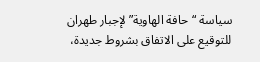سياسة “حافة الهاوية” لإجبار طهران للتوقيع على الاتفاق بشروط جديدة،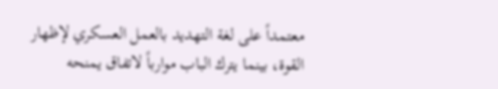معتمداً على لغة التهديد بالعمل العسكري لإظهار القوة، بينما يترك الباب موارباً لاتفاق يمنحه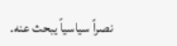نصراً سياسياً يبحث عنه.